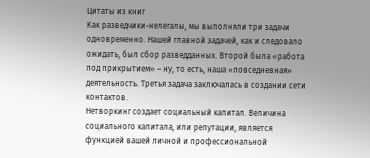Цитаты из книг
Как разведчики-нелегалы, мы выполняли три задачи одновременно. Нашей главной задачей, как и следовало ожидать, был сбор разведданных. Второй была «работа под прикрытием» – ну, то есть, наша «повседневная» деятельность. Третья задача заключалась в создании сети контактов.
Нетворкинг создает социальный капитал. Величина социального капитала, или репутации, является функцией вашей личной и профессиональной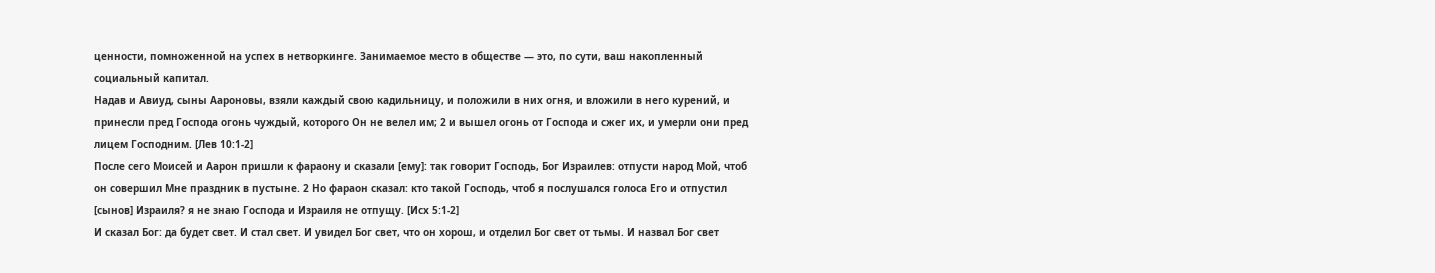ценности, помноженной на успех в нетворкинге. Занимаемое место в обществе — это, по сути, ваш накопленный социальный капитал.
Надав и Авиуд, сыны Аароновы, взяли каждый свою кадильницу, и положили в них огня, и вложили в него курений, и принесли пред Господа огонь чуждый, которого Он не велел им; 2 и вышел огонь от Господа и сжег их, и умерли они пред лицем Господним. [Лев 10:1-2]
После сего Моисей и Аарон пришли к фараону и сказали [ему]: так говорит Господь, Бог Израилев: отпусти народ Мой, чтоб он совершил Мне праздник в пустыне. 2 Но фараон сказал: кто такой Господь, чтоб я послушался голоса Его и отпустил [сынов] Израиля? я не знаю Господа и Израиля не отпущу. [Исх 5:1-2]
И сказал Бог: да будет свет. И стал свет. И увидел Бог свет, что он хорош, и отделил Бог свет от тьмы. И назвал Бог свет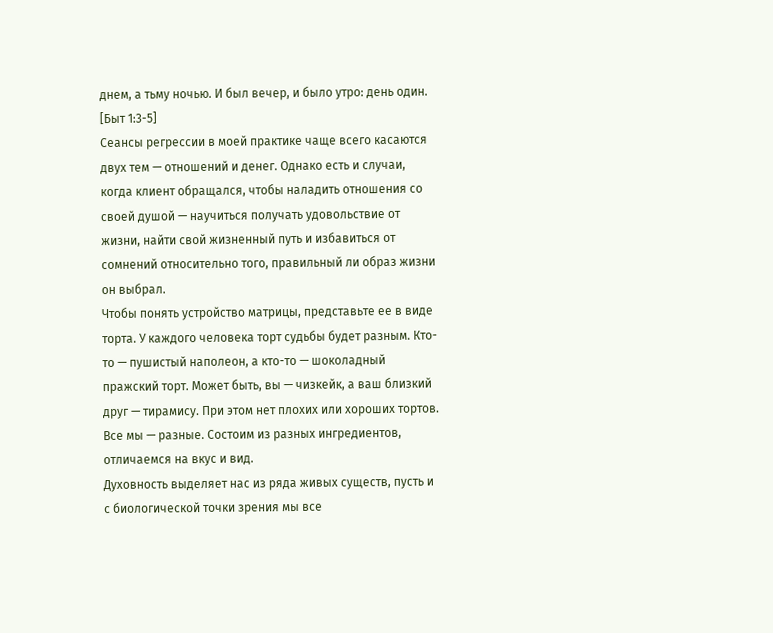днем, а тьму ночью. И был вечер, и было утро: день один. [Быт 1:3-5]
Сеансы регрессии в моей практике чаще всего касаются двух тем — отношений и денег. Однако есть и случаи, когда клиент обращался, чтобы наладить отношения со своей душой — научиться получать удовольствие от жизни, найти свой жизненный путь и избавиться от сомнений относительно того, правильный ли образ жизни он выбрал.
Чтобы понять устройство матрицы, представьте ее в виде торта. У каждого человека торт судьбы будет разным. Кто-то — пушистый наполеон, а кто-то — шоколадный пражский торт. Может быть, вы — чизкейк, а ваш близкий друг — тирамису. При этом нет плохих или хороших тортов. Все мы — разные. Состоим из разных ингредиентов, отличаемся на вкус и вид.
Духовность выделяет нас из ряда живых существ, пусть и с биологической точки зрения мы все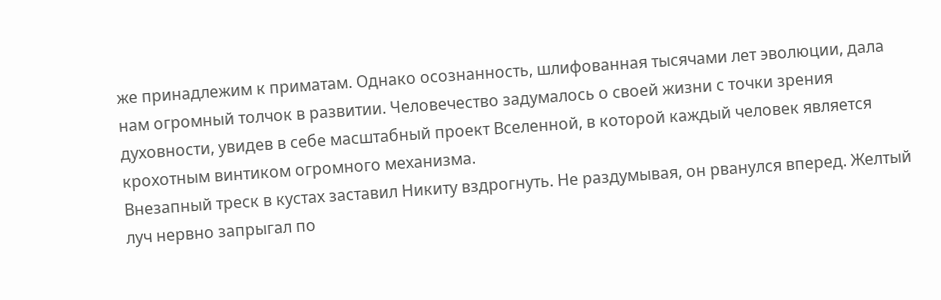же принадлежим к приматам. Однако осознанность, шлифованная тысячами лет эволюции, дала нам огромный толчок в развитии. Человечество задумалось о своей жизни с точки зрения духовности, увидев в себе масштабный проект Вселенной, в которой каждый человек является крохотным винтиком огромного механизма.
Внезапный треск в кустах заставил Никиту вздрогнуть. Не раздумывая, он рванулся вперед. Желтый луч нервно запрыгал по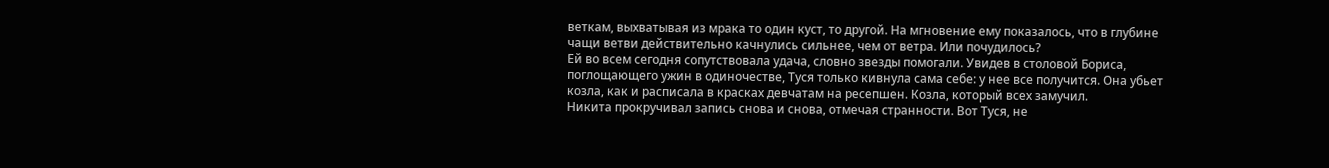веткам, выхватывая из мрака то один куст, то другой. На мгновение ему показалось, что в глубине чащи ветви действительно качнулись сильнее, чем от ветра. Или почудилось?
Ей во всем сегодня сопутствовала удача, словно звезды помогали. Увидев в столовой Бориса, поглощающего ужин в одиночестве, Туся только кивнула сама себе: у нее все получится. Она убьет козла, как и расписала в красках девчатам на ресепшен. Козла, который всех замучил.
Никита прокручивал запись снова и снова, отмечая странности. Вот Туся, не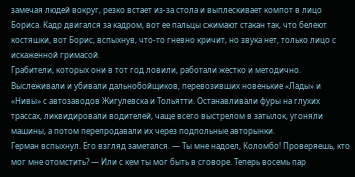замечая людей вокруг, резко встает из-за стола и выплескивает компот в лицо Бориса. Кадр двигался за кадром, вот ее пальцы сжимают стакан так, что белеют костяшки, вот Борис, вспыхнув, что-то гневно кричит, но звука нет, только лицо с искаженной гримасой.
Грабители, которых они в тот год ловили, работали жестко и методично. Выслеживали и убивали дальнобойщиков, перевозивших новенькие «Лады» и «Нивы» с автозаводов Жигулевска и Тольятти. Останавливали фуры на глухих трассах, ликвидировали водителей, чаще всего выстрелом в затылок, угоняли машины, а потом перепродавали их через подпольные авторынки.
Герман вспыхнул. Его взгляд заметался. — Ты мне надоел, Коломбо! Проверяешь, кто мог мне отомстить? — Или с кем ты мог быть в сговоре. Теперь восемь пар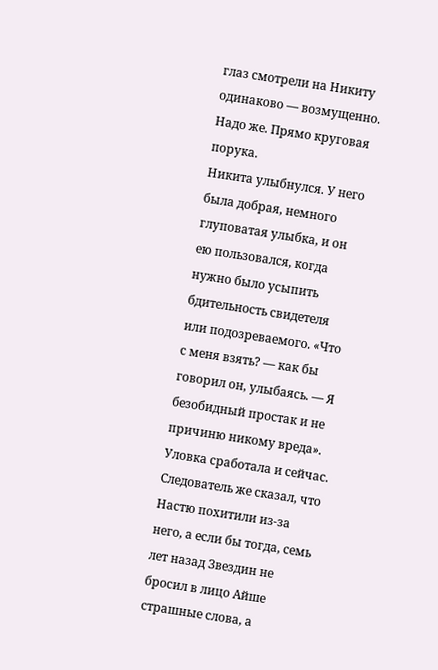глаз смотрели на Никиту одинаково — возмущенно. Надо же. Прямо круговая порука.
Никита улыбнулся. У него была добрая, немного глуповатая улыбка, и он ею пользовался, когда нужно было усыпить бдительность свидетеля или подозреваемого. «Что с меня взять? — как бы говорил он, улыбаясь. — Я безобидный простак и не причиню никому вреда». Уловка сработала и сейчас.
Следователь же сказал, что Настю похитили из-за него, а если бы тогда, семь лет назад Звездин не бросил в лицо Айше страшные слова, а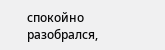спокойно разобрался,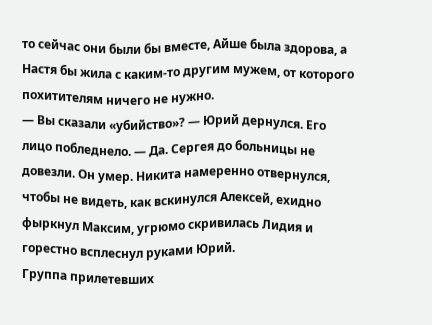то сейчас они были бы вместе, Айше была здорова, а Настя бы жила с каким-то другим мужем, от которого похитителям ничего не нужно.
— Вы сказали «убийство»? — Юрий дернулся. Его лицо побледнело. — Да. Сергея до больницы не довезли. Он умер. Никита намеренно отвернулся, чтобы не видеть, как вскинулся Алексей, ехидно фыркнул Максим, угрюмо скривилась Лидия и горестно всплеснул руками Юрий.
Группа прилетевших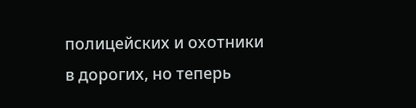полицейских и охотники в дорогих, но теперь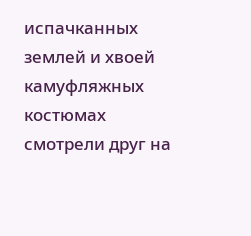испачканных землей и хвоей камуфляжных костюмах смотрели друг на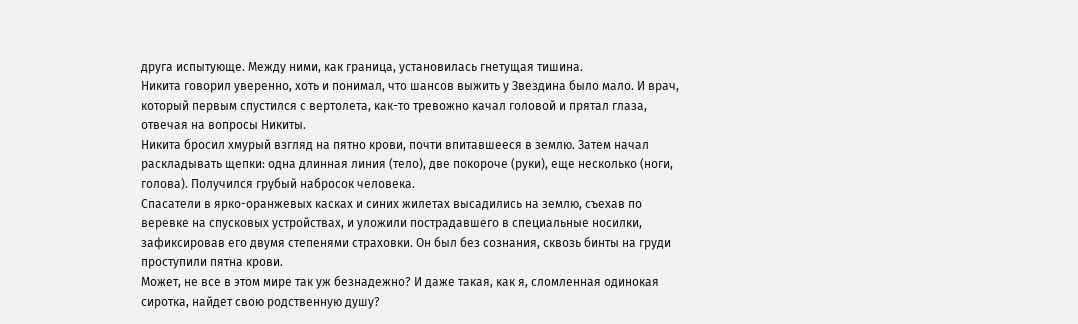друга испытующе. Между ними, как граница, установилась гнетущая тишина.
Никита говорил уверенно, хоть и понимал, что шансов выжить у Звездина было мало. И врач, который первым спустился с вертолета, как-то тревожно качал головой и прятал глаза, отвечая на вопросы Никиты.
Никита бросил хмурый взгляд на пятно крови, почти впитавшееся в землю. Затем начал раскладывать щепки: одна длинная линия (тело), две покороче (руки), еще несколько (ноги, голова). Получился грубый набросок человека.
Спасатели в ярко-оранжевых касках и синих жилетах высадились на землю, съехав по веревке на спусковых устройствах, и уложили пострадавшего в специальные носилки, зафиксировав его двумя степенями страховки. Он был без сознания, сквозь бинты на груди проступили пятна крови.
Может, не все в этом мире так уж безнадежно? И даже такая, как я, сломленная одинокая сиротка, найдет свою родственную душу?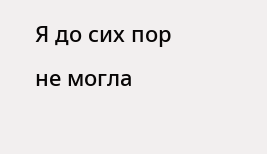Я до сих пор не могла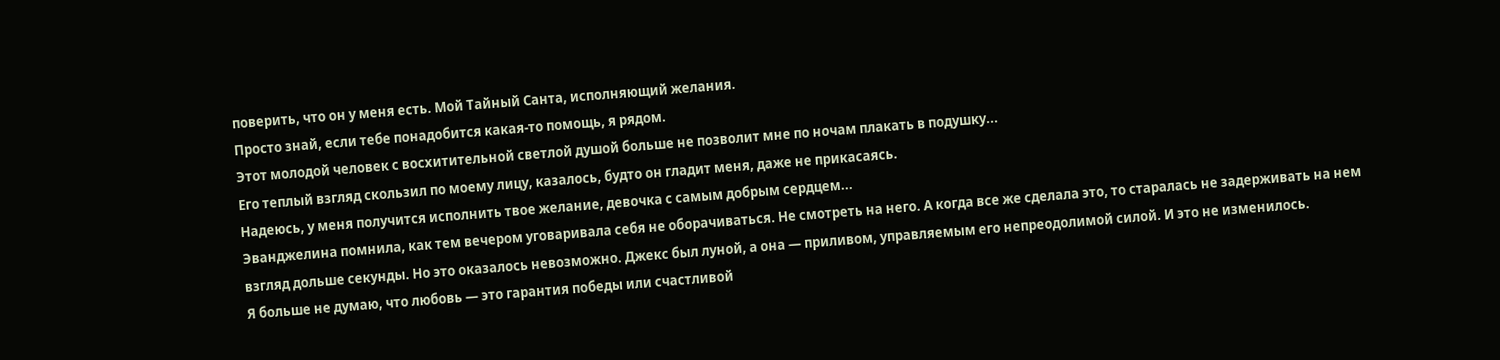поверить, что он у меня есть. Мой Тайный Санта, исполняющий желания.
Просто знай, если тебе понадобится какая-то помощь, я рядом.
Этот молодой человек с восхитительной светлой душой больше не позволит мне по ночам плакать в подушку...
Его теплый взгляд скользил по моему лицу, казалось, будто он гладит меня, даже не прикасаясь.
Надеюсь, у меня получится исполнить твое желание, девочка с самым добрым сердцем...
Эванджелина помнила, как тем вечером уговаривала себя не оборачиваться. Не смотреть на него. А когда все же сделала это, то старалась не задерживать на нем взгляд дольше секунды. Но это оказалось невозможно. Джекс был луной, а она — приливом, управляемым его непреодолимой силой. И это не изменилось.
Я больше не думаю, что любовь — это гарантия победы или счастливой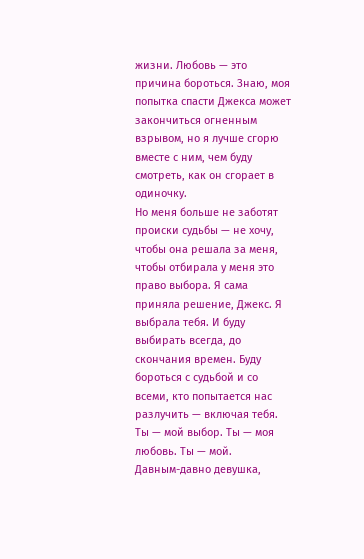жизни. Любовь — это причина бороться. Знаю, моя попытка спасти Джекса может закончиться огненным взрывом, но я лучше сгорю вместе с ним, чем буду смотреть, как он сгорает в одиночку.
Но меня больше не заботят происки судьбы — не хочу, чтобы она решала за меня, чтобы отбирала у меня это право выбора. Я сама приняла решение, Джекс. Я выбрала тебя. И буду выбирать всегда, до скончания времен. Буду бороться с судьбой и со всеми, кто попытается нас разлучить — включая тебя. Ты — мой выбор. Ты — моя любовь. Ты — мой.
Давным-давно девушка,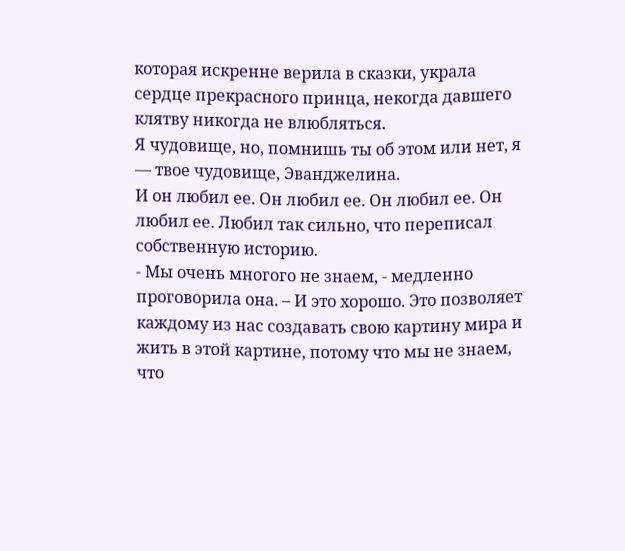которая искренне верила в сказки, украла сердце прекрасного принца, некогда давшего клятву никогда не влюбляться.
Я чудовище, но, помнишь ты об этом или нет, я — твое чудовище, Эванджелина.
И он любил ее. Он любил ее. Он любил ее. Он любил ее. Любил так сильно, что переписал собственную историю.
- Мы очень многого не знаем, - медленно проговорила она. – И это хорошо. Это позволяет каждому из нас создавать свою картину мира и жить в этой картине, потому что мы не знаем, что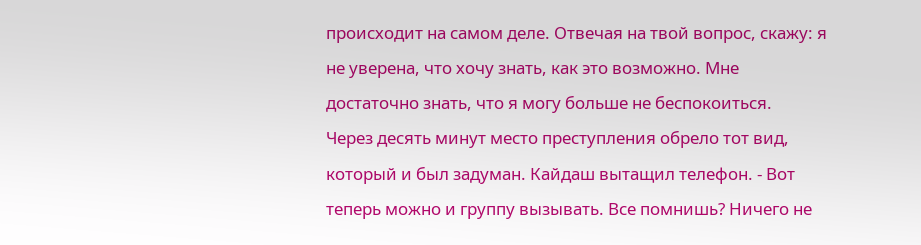происходит на самом деле. Отвечая на твой вопрос, скажу: я не уверена, что хочу знать, как это возможно. Мне достаточно знать, что я могу больше не беспокоиться.
Через десять минут место преступления обрело тот вид, который и был задуман. Кайдаш вытащил телефон. - Вот теперь можно и группу вызывать. Все помнишь? Ничего не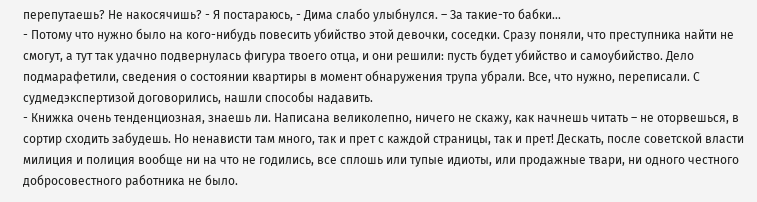перепутаешь? Не накосячишь? - Я постараюсь, - Дима слабо улыбнулся. – За такие-то бабки…
- Потому что нужно было на кого-нибудь повесить убийство этой девочки, соседки. Сразу поняли, что преступника найти не смогут, а тут так удачно подвернулась фигура твоего отца, и они решили: пусть будет убийство и самоубийство. Дело подмарафетили, сведения о состоянии квартиры в момент обнаружения трупа убрали. Все, что нужно, переписали. С судмедэкспертизой договорились, нашли способы надавить.
- Книжка очень тенденциозная, знаешь ли. Написана великолепно, ничего не скажу, как начнешь читать – не оторвешься, в сортир сходить забудешь. Но ненависти там много, так и прет с каждой страницы, так и прет! Дескать, после советской власти милиция и полиция вообще ни на что не годились, все сплошь или тупые идиоты, или продажные твари, ни одного честного добросовестного работника не было.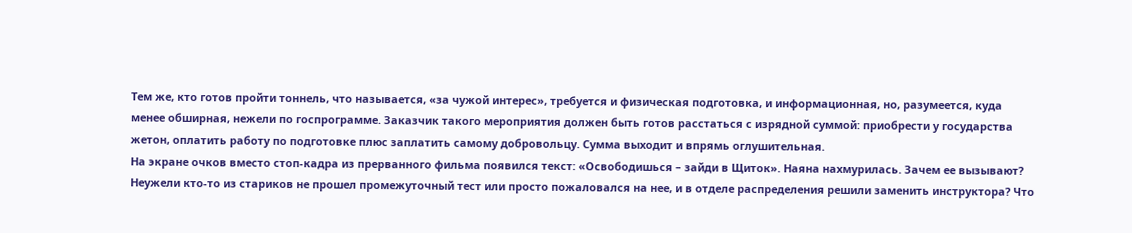Тем же, кто готов пройти тоннель, что называется, «за чужой интерес», требуется и физическая подготовка, и информационная, но, разумеется, куда менее обширная, нежели по госпрограмме. Заказчик такого мероприятия должен быть готов расстаться с изрядной суммой: приобрести у государства жетон, оплатить работу по подготовке плюс заплатить самому добровольцу. Сумма выходит и впрямь оглушительная.
На экране очков вместо стоп-кадра из прерванного фильма появился текст: «Освободишься – зайди в Щиток». Наяна нахмурилась. Зачем ее вызывают? Неужели кто-то из стариков не прошел промежуточный тест или просто пожаловался на нее, и в отделе распределения решили заменить инструктора? Что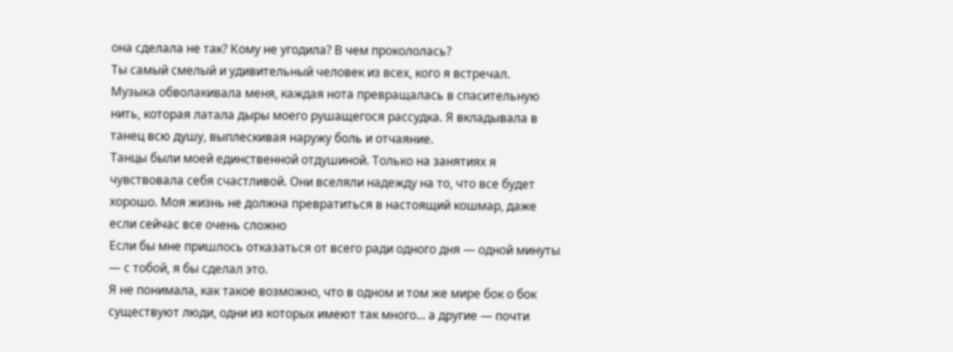она сделала не так? Кому не угодила? В чем прокололась?
Ты самый смелый и удивительный человек из всех, кого я встречал.
Музыка обволакивала меня, каждая нота превращалась в спасительную нить, которая латала дыры моего рушащегося рассудка. Я вкладывала в танец всю душу, выплескивая наружу боль и отчаяние.
Танцы были моей единственной отдушиной. Только на занятиях я чувствовала себя счастливой. Они вселяли надежду на то, что все будет хорошо. Моя жизнь не должна превратиться в настоящий кошмар, даже если сейчас все очень сложно
Если бы мне пришлось отказаться от всего ради одного дня — одной минуты — с тобой, я бы сделал это.
Я не понимала, как такое возможно, что в одном и том же мире бок о бок существуют люди, одни из которых имеют так много... а другие — почти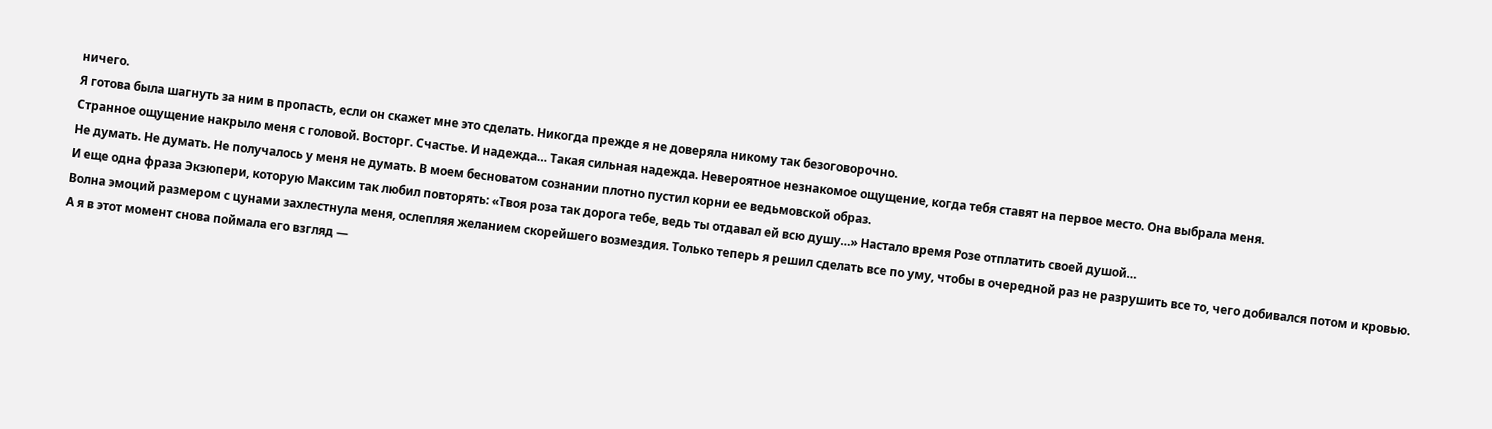ничего.
Я готова была шагнуть за ним в пропасть, если он скажет мне это сделать. Никогда прежде я не доверяла никому так безоговорочно.
Странное ощущение накрыло меня с головой. Восторг. Счастье. И надежда… Такая сильная надежда. Невероятное незнакомое ощущение, когда тебя ставят на первое место. Она выбрала меня.
Не думать. Не думать. Не получалось у меня не думать. В моем бесноватом сознании плотно пустил корни ее ведьмовской образ.
И еще одна фраза Экзюпери, которую Максим так любил повторять: «Твоя роза так дорога тебе, ведь ты отдавал ей всю душу…» Настало время Розе отплатить своей душой…
Волна эмоций размером с цунами захлестнула меня, ослепляя желанием скорейшего возмездия. Только теперь я решил сделать все по уму, чтобы в очередной раз не разрушить все то, чего добивался потом и кровью.
А я в этот момент снова поймала его взгляд —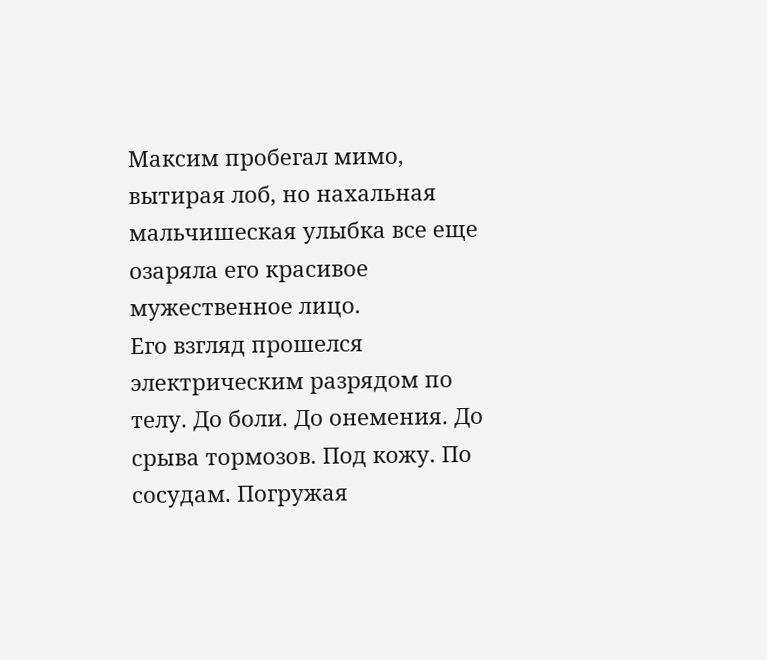Максим пробегал мимо, вытирая лоб, но нахальная мальчишеская улыбка все еще озаряла его красивое мужественное лицо.
Его взгляд прошелся электрическим разрядом по телу. До боли. До онемения. До срыва тормозов. Под кожу. По сосудам. Погружая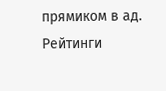прямиком в ад.
Рейтинги